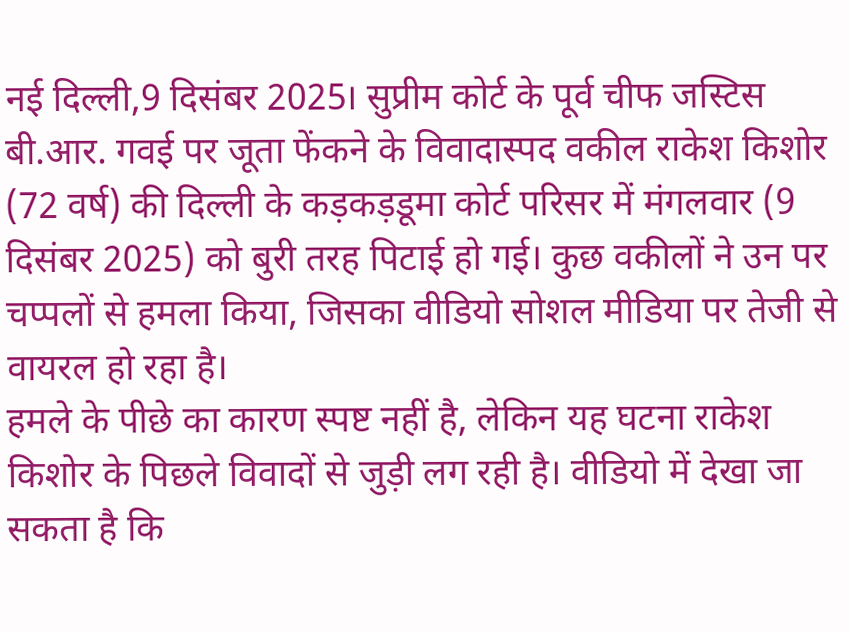नई दिल्ली,9 दिसंबर 2025। सुप्रीम कोर्ट के पूर्व चीफ जस्टिस बी.आर. गवई पर जूता फेंकने के विवादास्पद वकील राकेश किशोर (72 वर्ष) की दिल्ली के कड़कड़डूमा कोर्ट परिसर में मंगलवार (9 दिसंबर 2025) को बुरी तरह पिटाई हो गई। कुछ वकीलों ने उन पर चप्पलों से हमला किया, जिसका वीडियो सोशल मीडिया पर तेजी से वायरल हो रहा है।
हमले के पीछे का कारण स्पष्ट नहीं है, लेकिन यह घटना राकेश किशोर के पिछले विवादों से जुड़ी लग रही है। वीडियो में देखा जा सकता है कि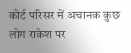कोर्ट परिसर में अचानक कुछ लोग राकेश पर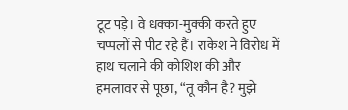टूट पड़े। वे धक्का-मुक्की करते हुए चप्पलों से पीट रहे हैं। राकेश ने विरोध में हाथ चलाने की कोशिश की और हमलावर से पूछा, “तू कौन है? मुझे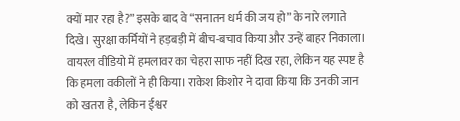क्यों मार रहा है?” इसके बाद वे “सनातन धर्म की जय हो” के नारे लगाते दिखे। सुरक्षा कर्मियों ने हड़बड़ी में बीच-बचाव किया और उन्हें बाहर निकाला।
वायरल वीडियो में हमलावर का चेहरा साफ नहीं दिख रहा, लेकिन यह स्पष्ट है कि हमला वकीलों ने ही किया। राकेश किशोर ने दावा किया कि उनकी जान को खतरा है, लेकिन ईश्वर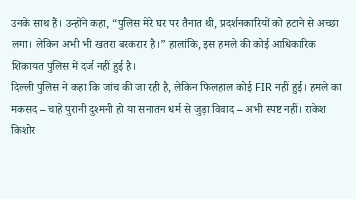उनके साथ हैं। उन्होंने कहा, “पुलिस मेरे घर पर तैनात थी, प्रदर्शनकारियों को हटाने से अच्छा लगा। लेकिन अभी भी खतरा बरकरार है।” हालांकि, इस हमले की कोई आधिकारिक शिकायत पुलिस में दर्ज नहीं हुई है।
दिल्ली पुलिस ने कहा कि जांच की जा रही है, लेकिन फिलहाल कोई FIR नहीं हुई। हमले का मकसद – चाहे पुरानी दुश्मनी हो या सनातन धर्म से जुड़ा विवाद – अभी स्पष्ट नहीं। राकेश किशोर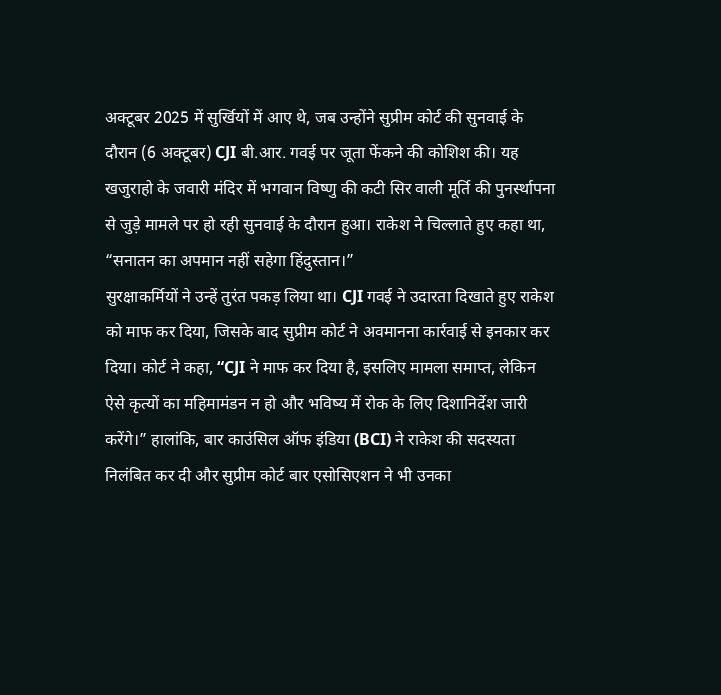अक्टूबर 2025 में सुर्खियों में आए थे, जब उन्होंने सुप्रीम कोर्ट की सुनवाई के दौरान (6 अक्टूबर) CJI बी.आर. गवई पर जूता फेंकने की कोशिश की। यह खजुराहो के जवारी मंदिर में भगवान विष्णु की कटी सिर वाली मूर्ति की पुनर्स्थापना से जुड़े मामले पर हो रही सुनवाई के दौरान हुआ। राकेश ने चिल्लाते हुए कहा था, “सनातन का अपमान नहीं सहेगा हिंदुस्तान।”
सुरक्षाकर्मियों ने उन्हें तुरंत पकड़ लिया था। CJI गवई ने उदारता दिखाते हुए राकेश को माफ कर दिया, जिसके बाद सुप्रीम कोर्ट ने अवमानना कार्रवाई से इनकार कर दिया। कोर्ट ने कहा, “CJI ने माफ कर दिया है, इसलिए मामला समाप्त, लेकिन ऐसे कृत्यों का महिमामंडन न हो और भविष्य में रोक के लिए दिशानिर्देश जारी करेंगे।” हालांकि, बार काउंसिल ऑफ इंडिया (BCI) ने राकेश की सदस्यता निलंबित कर दी और सुप्रीम कोर्ट बार एसोसिएशन ने भी उनका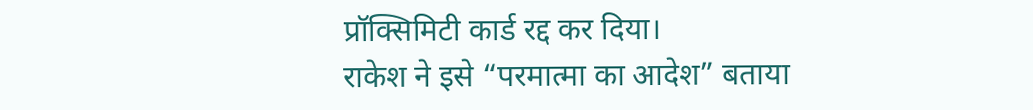प्रॉक्सिमिटी कार्ड रद्द कर दिया।
राकेश ने इसे “परमात्मा का आदेश” बताया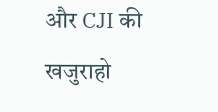और CJI की खजुराहो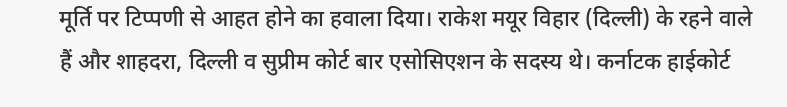मूर्ति पर टिप्पणी से आहत होने का हवाला दिया। राकेश मयूर विहार (दिल्ली) के रहने वाले हैं और शाहदरा, दिल्ली व सुप्रीम कोर्ट बार एसोसिएशन के सदस्य थे। कर्नाटक हाईकोर्ट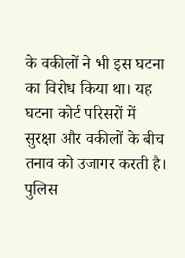के वकीलों ने भी इस घटना का विरोध किया था। यह घटना कोर्ट परिसरों में सुरक्षा और वकीलों के बीच तनाव को उजागर करती है। पुलिस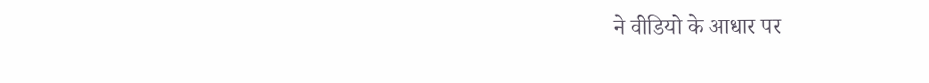ने वीडियो के आधार पर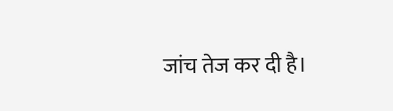जांच तेज कर दी है।